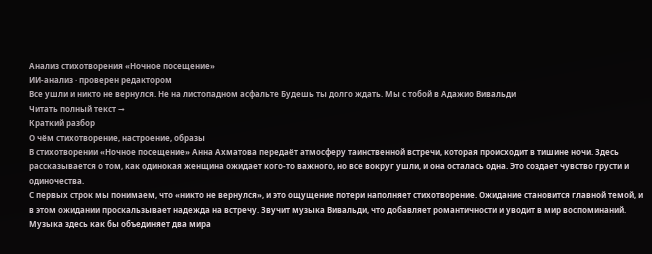Анализ стихотворения «Ночное посещение»
ИИ-анализ · проверен редактором
Все ушли и никто не вернулся. Не на листопадном асфальте Будешь ты долго ждать. Мы с тобой в Адажио Вивальди
Читать полный текст →
Краткий разбор
О чём стихотворение, настроение, образы
В стихотворении «Ночное посещение» Анна Ахматова передаёт атмосферу таинственной встречи, которая происходит в тишине ночи. Здесь рассказывается о том, как одинокая женщина ожидает кого-то важного, но все вокруг ушли, и она осталась одна. Это создает чувство грусти и одиночества.
С первых строк мы понимаем, что «никто не вернулся», и это ощущение потери наполняет стихотворение. Ожидание становится главной темой, и в этом ожидании проскальзывает надежда на встречу. Звучит музыка Вивальди, что добавляет романтичности и уводит в мир воспоминаний. Музыка здесь как бы объединяет два мира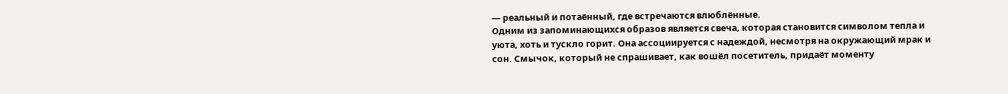— реальный и потаённый, где встречаются влюблённые.
Одним из запоминающихся образов является свеча, которая становится символом тепла и уюта, хоть и тускло горит. Она ассоциируется с надеждой, несмотря на окружающий мрак и сон. Смычок, который не спрашивает, как вошёл посетитель, придаёт моменту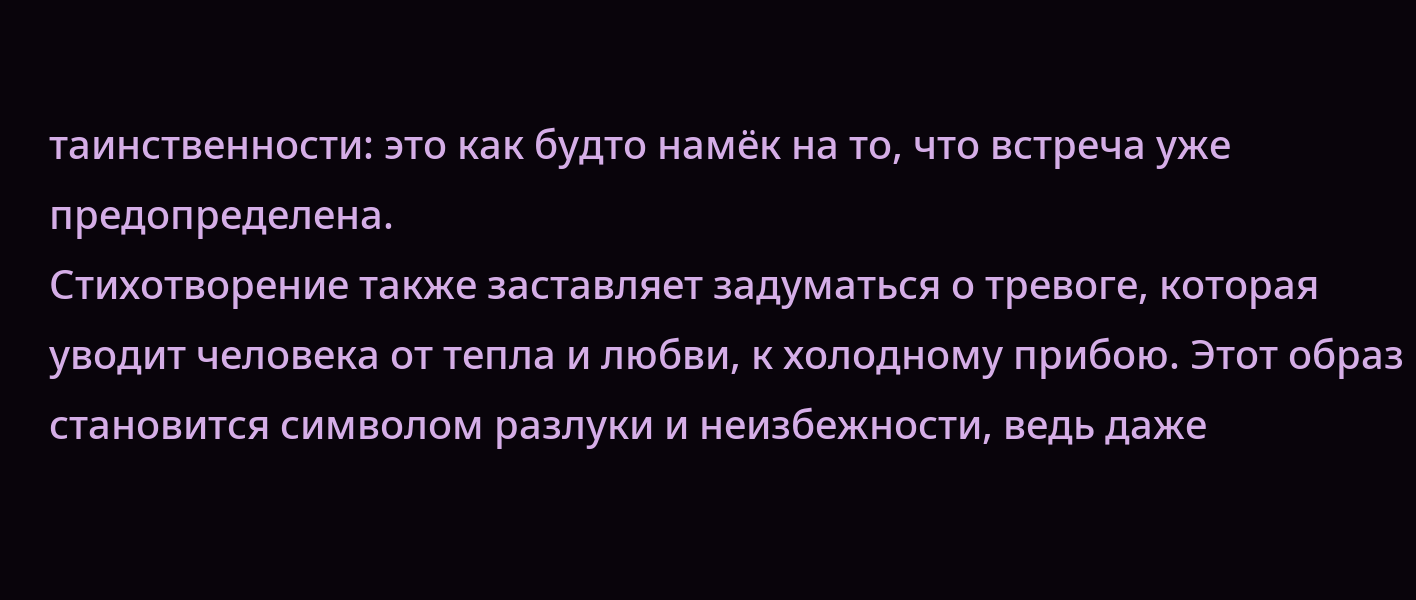таинственности: это как будто намёк на то, что встреча уже предопределена.
Стихотворение также заставляет задуматься о тревоге, которая уводит человека от тепла и любви, к холодному прибою. Этот образ становится символом разлуки и неизбежности, ведь даже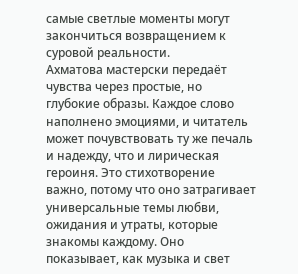самые светлые моменты могут закончиться возвращением к суровой реальности.
Ахматова мастерски передаёт чувства через простые, но глубокие образы. Каждое слово наполнено эмоциями, и читатель может почувствовать ту же печаль и надежду, что и лирическая героиня. Это стихотворение важно, потому что оно затрагивает универсальные темы любви, ожидания и утраты, которые знакомы каждому. Оно показывает, как музыка и свет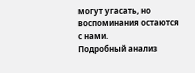могут угасать, но воспоминания остаются с нами.
Подробный анализ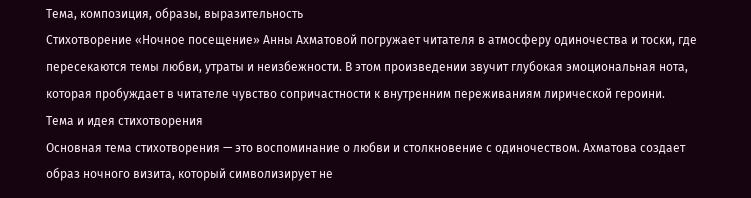Тема, композиция, образы, выразительность
Стихотворение «Ночное посещение» Анны Ахматовой погружает читателя в атмосферу одиночества и тоски, где пересекаются темы любви, утраты и неизбежности. В этом произведении звучит глубокая эмоциональная нота, которая пробуждает в читателе чувство сопричастности к внутренним переживаниям лирической героини.
Тема и идея стихотворения
Основная тема стихотворения — это воспоминание о любви и столкновение с одиночеством. Ахматова создает образ ночного визита, который символизирует не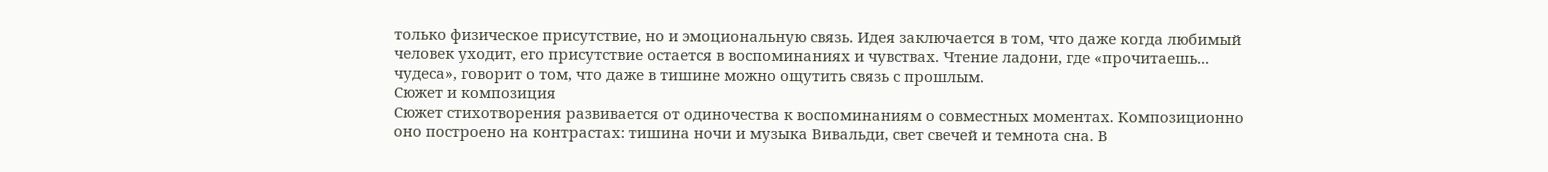только физическое присутствие, но и эмоциональную связь. Идея заключается в том, что даже когда любимый человек уходит, его присутствие остается в воспоминаниях и чувствах. Чтение ладони, где «прочитаешь... чудеса», говорит о том, что даже в тишине можно ощутить связь с прошлым.
Сюжет и композиция
Сюжет стихотворения развивается от одиночества к воспоминаниям о совместных моментах. Композиционно оно построено на контрастах: тишина ночи и музыка Вивальди, свет свечей и темнота сна. В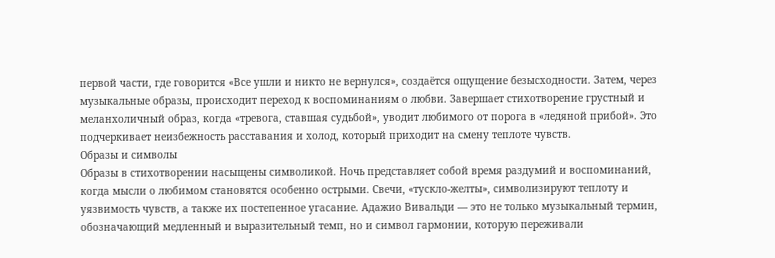первой части, где говорится «Все ушли и никто не вернулся», создаётся ощущение безысходности. Затем, через музыкальные образы, происходит переход к воспоминаниям о любви. Завершает стихотворение грустный и меланхоличный образ, когда «тревога, ставшая судьбой», уводит любимого от порога в «ледяной прибой». Это подчеркивает неизбежность расставания и холод, который приходит на смену теплоте чувств.
Образы и символы
Образы в стихотворении насыщены символикой. Ночь представляет собой время раздумий и воспоминаний, когда мысли о любимом становятся особенно острыми. Свечи, «тускло-желты», символизируют теплоту и уязвимость чувств, а также их постепенное угасание. Адажио Вивальди — это не только музыкальный термин, обозначающий медленный и выразительный темп, но и символ гармонии, которую переживали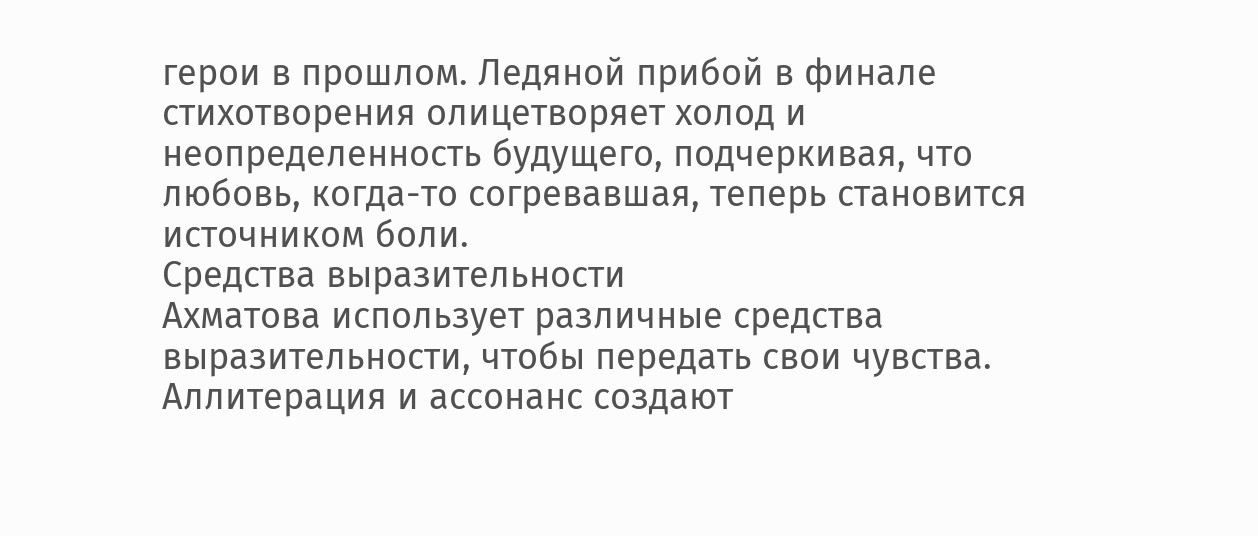герои в прошлом. Ледяной прибой в финале стихотворения олицетворяет холод и неопределенность будущего, подчеркивая, что любовь, когда-то согревавшая, теперь становится источником боли.
Средства выразительности
Ахматова использует различные средства выразительности, чтобы передать свои чувства. Аллитерация и ассонанс создают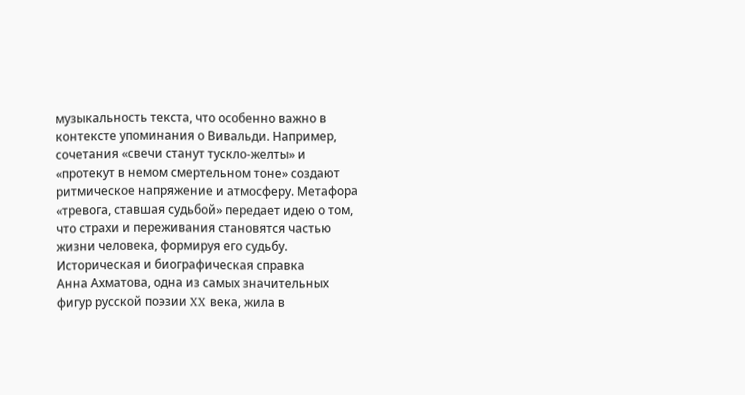музыкальность текста, что особенно важно в контексте упоминания о Вивальди. Например, сочетания «свечи станут тускло-желты» и «протекут в немом смертельном тоне» создают ритмическое напряжение и атмосферу. Метафора «тревога, ставшая судьбой» передает идею о том, что страхи и переживания становятся частью жизни человека, формируя его судьбу.
Историческая и биографическая справка
Анна Ахматова, одна из самых значительных фигур русской поэзии XX века, жила в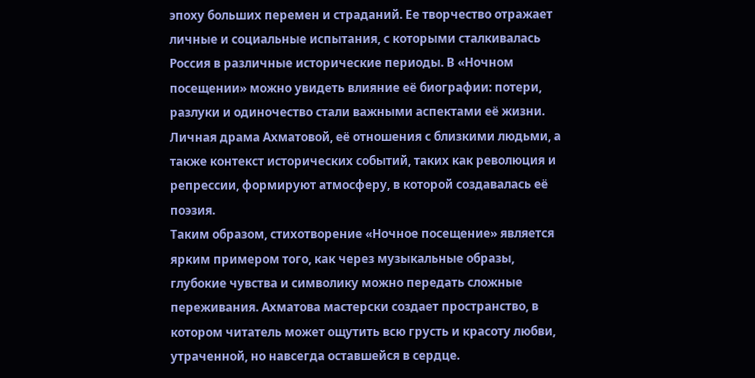эпоху больших перемен и страданий. Ее творчество отражает личные и социальные испытания, с которыми сталкивалась Россия в различные исторические периоды. В «Ночном посещении» можно увидеть влияние её биографии: потери, разлуки и одиночество стали важными аспектами её жизни. Личная драма Ахматовой, её отношения с близкими людьми, а также контекст исторических событий, таких как революция и репрессии, формируют атмосферу, в которой создавалась её поэзия.
Таким образом, стихотворение «Ночное посещение» является ярким примером того, как через музыкальные образы, глубокие чувства и символику можно передать сложные переживания. Ахматова мастерски создает пространство, в котором читатель может ощутить всю грусть и красоту любви, утраченной, но навсегда оставшейся в сердце.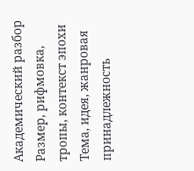Академический разбор
Размер, рифмовка, тропы, контекст эпохи
Тема, идея, жанровая принадлежность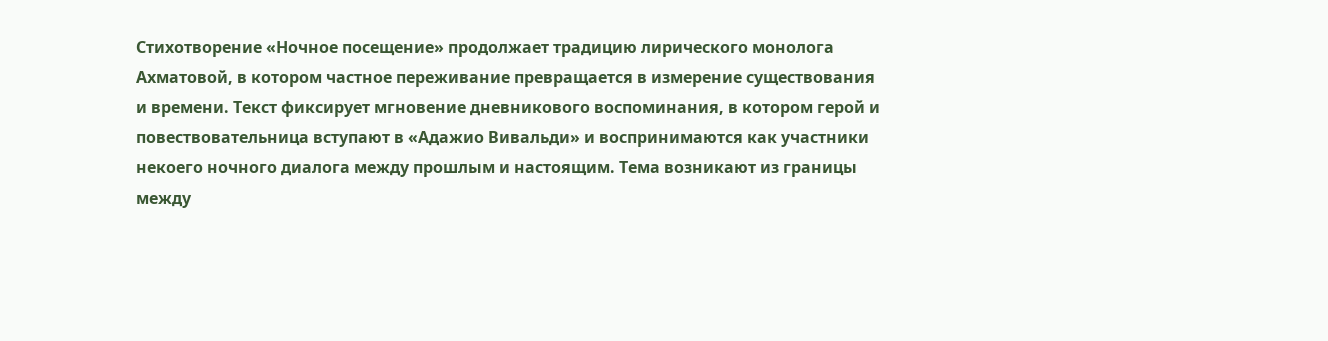Стихотворение «Ночное посещение» продолжает традицию лирического монолога Ахматовой, в котором частное переживание превращается в измерение существования и времени. Текст фиксирует мгновение дневникового воспоминания, в котором герой и повествовательница вступают в «Адажио Вивальди» и воспринимаются как участники некоего ночного диалога между прошлым и настоящим. Тема возникают из границы между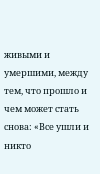живыми и умершими, между тем, что прошло и чем может стать снова: «Все ушли и никто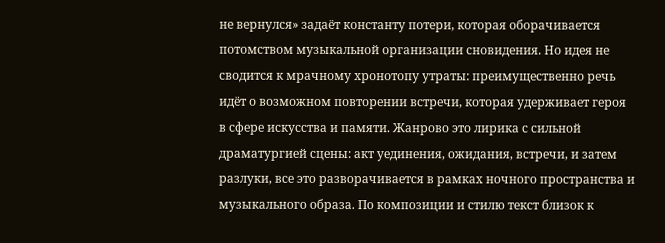не вернулся» задаёт константу потери, которая оборачивается потомством музыкальной организации сновидения. Но идея не сводится к мрачному хронотопу утраты: преимущественно речь идёт о возможном повторении встречи, которая удерживает героя в сфере искусства и памяти. Жанрово это лирика с сильной драматургией сцены: акт уединения, ожидания, встречи, и затем разлуки, все это разворачивается в рамках ночного пространства и музыкального образа. По композиции и стилю текст близок к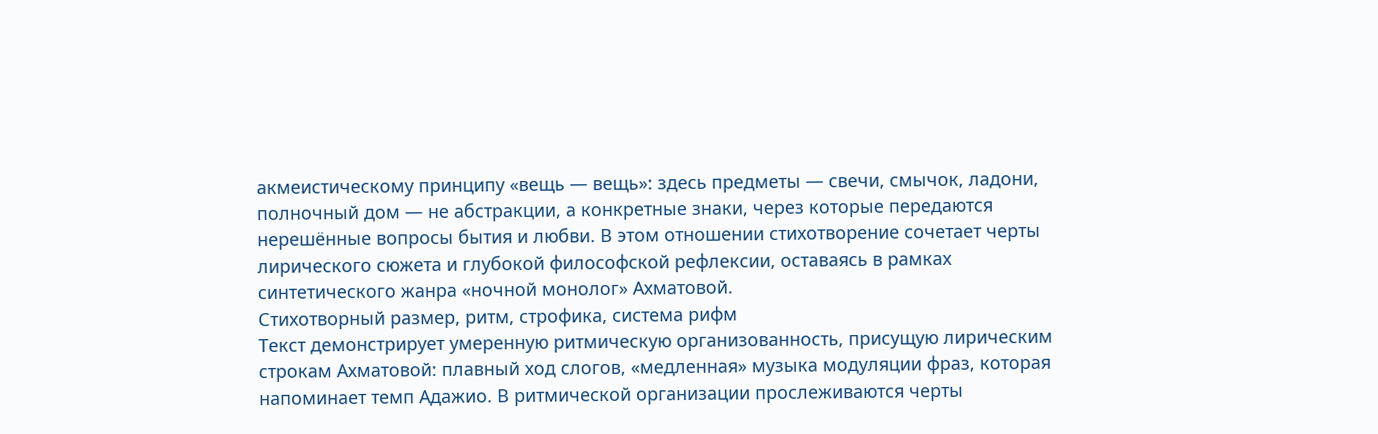акмеистическому принципу «вещь — вещь»: здесь предметы — свечи, смычок, ладони, полночный дом — не абстракции, а конкретные знаки, через которые передаются нерешённые вопросы бытия и любви. В этом отношении стихотворение сочетает черты лирического сюжета и глубокой философской рефлексии, оставаясь в рамках синтетического жанра «ночной монолог» Ахматовой.
Стихотворный размер, ритм, строфика, система рифм
Текст демонстрирует умеренную ритмическую организованность, присущую лирическим строкам Ахматовой: плавный ход слогов, «медленная» музыка модуляции фраз, которая напоминает темп Адажио. В ритмической организации прослеживаются черты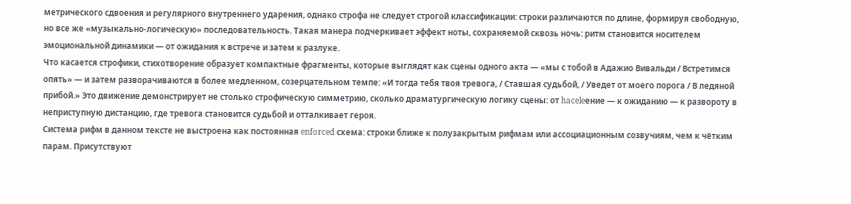метрического сдвоения и регулярного внутреннего ударения, однако строфа не следует строгой классификации: строки различаются по длине, формируя свободную, но все же «музыкально-логическую» последовательность. Такая манера подчеркивает эффект ноты, сохраняемой сквозь ночь: ритм становится носителем эмоциональной динамики — от ожидания к встрече и затем к разлуке.
Что касается строфики, стихотворение образует компактные фрагменты, которые выглядят как сцены одного акта — «мы с тобой в Адажио Вивальди / Встретимся опять» — и затем разворачиваются в более медленном, созерцательном темпе: «И тогда тебя твоя тревога, / Ставшая судьбой, / Уведет от моего порога / В ледяной прибой.» Это движение демонстрирует не столько строфическую симметрию, сколько драматургическую логику сцены: от haceleение — к ожиданию — к развороту в неприступную дистанцию, где тревога становится судьбой и отталкивает героя.
Система рифм в данном тексте не выстроена как постоянная enforced схема: строки ближе к полузакрытым рифмам или ассоциационным созвучиям, чем к чётким парам. Присутствуют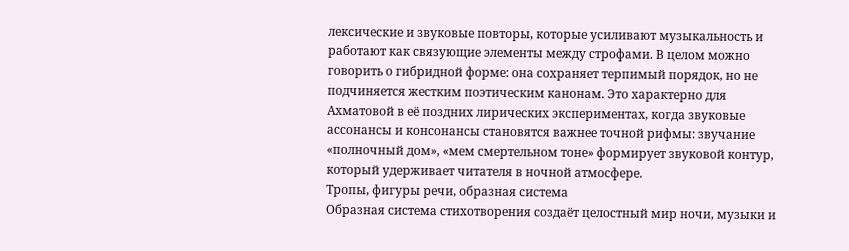лексические и звуковые повторы, которые усиливают музыкальность и работают как связующие элементы между строфами. В целом можно говорить о гибридной форме: она сохраняет терпимый порядок, но не подчиняется жестким поэтическим канонам. Это характерно для Ахматовой в её поздних лирических экспериментах, когда звуковые ассонансы и консонансы становятся важнее точной рифмы: звучание «полночный дом», «мем смертельном тоне» формирует звуковой контур, который удерживает читателя в ночной атмосфере.
Тропы, фигуры речи, образная система
Образная система стихотворения создаёт целостный мир ночи, музыки и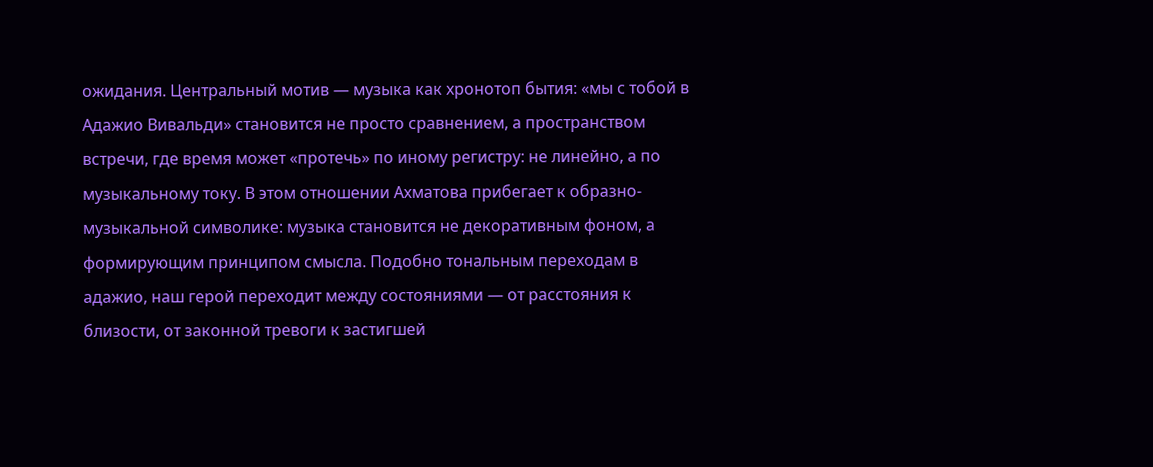ожидания. Центральный мотив — музыка как хронотоп бытия: «мы с тобой в Адажио Вивальди» становится не просто сравнением, а пространством встречи, где время может «протечь» по иному регистру: не линейно, а по музыкальному току. В этом отношении Ахматова прибегает к образно-музыкальной символике: музыка становится не декоративным фоном, а формирующим принципом смысла. Подобно тональным переходам в адажио, наш герой переходит между состояниями — от расстояния к близости, от законной тревоги к застигшей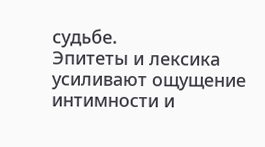судьбе.
Эпитеты и лексика усиливают ощущение интимности и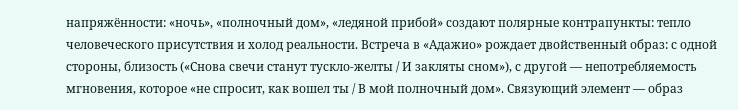напряжённости: «ночь», «полночный дом», «ледяной прибой» создают полярные контрапункты: тепло человеческого присутствия и холод реальности. Встреча в «Адажио» рождает двойственный образ: с одной стороны, близость («Снова свечи станут тускло-желты / И закляты сном»), с другой — непотребляемость мгновения, которое «не спросит, как вошел ты / В мой полночный дом». Связующий элемент — образ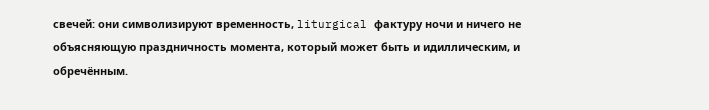свечей: они символизируют временность, liturgical фактуру ночи и ничего не объясняющую праздничность момента, который может быть и идиллическим, и обречённым.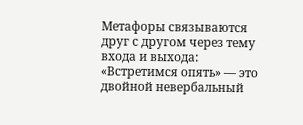Метафоры связываются друг с другом через тему входа и выхода: «Встретимся опять» — это двойной невербальный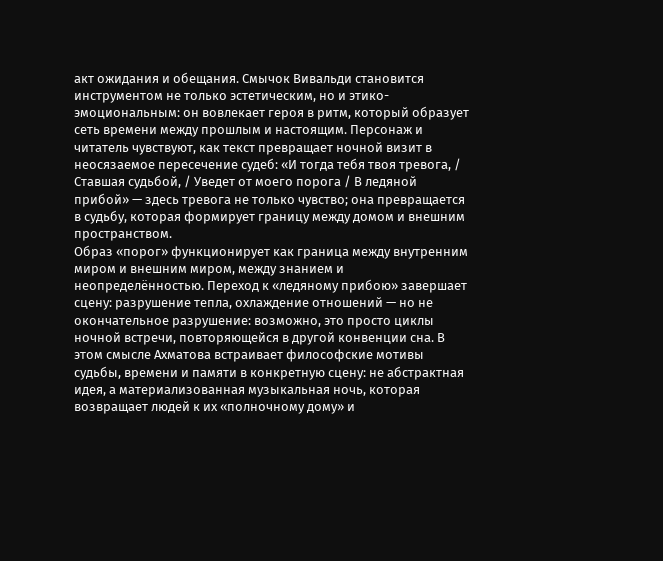акт ожидания и обещания. Смычок Вивальди становится инструментом не только эстетическим, но и этико-эмоциональным: он вовлекает героя в ритм, который образует сеть времени между прошлым и настоящим. Персонаж и читатель чувствуют, как текст превращает ночной визит в неосязаемое пересечение судеб: «И тогда тебя твоя тревога, / Ставшая судьбой, / Уведет от моего порога / В ледяной прибой» — здесь тревога не только чувство; она превращается в судьбу, которая формирует границу между домом и внешним пространством.
Образ «порог» функционирует как граница между внутренним миром и внешним миром, между знанием и неопределённостью. Переход к «ледяному прибою» завершает сцену: разрушение тепла, охлаждение отношений — но не окончательное разрушение: возможно, это просто циклы ночной встречи, повторяющейся в другой конвенции сна. В этом смысле Ахматова встраивает философские мотивы судьбы, времени и памяти в конкретную сцену: не абстрактная идея, а материализованная музыкальная ночь, которая возвращает людей к их «полночному дому» и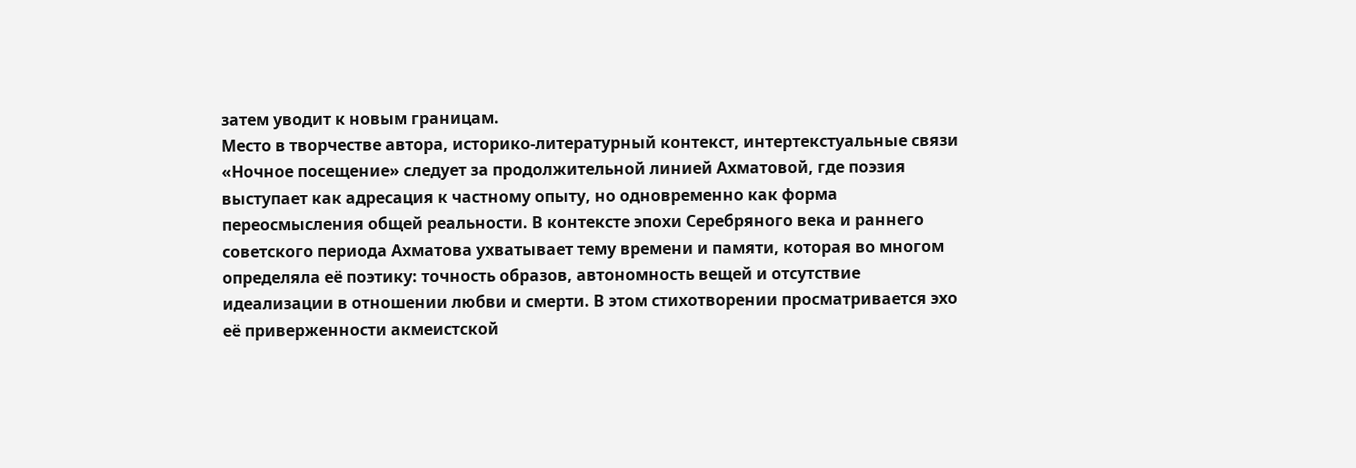затем уводит к новым границам.
Место в творчестве автора, историко-литературный контекст, интертекстуальные связи
«Ночное посещение» следует за продолжительной линией Ахматовой, где поэзия выступает как адресация к частному опыту, но одновременно как форма переосмысления общей реальности. В контексте эпохи Серебряного века и раннего советского периода Ахматова ухватывает тему времени и памяти, которая во многом определяла её поэтику: точность образов, автономность вещей и отсутствие идеализации в отношении любви и смерти. В этом стихотворении просматривается эхо её приверженности акмеистской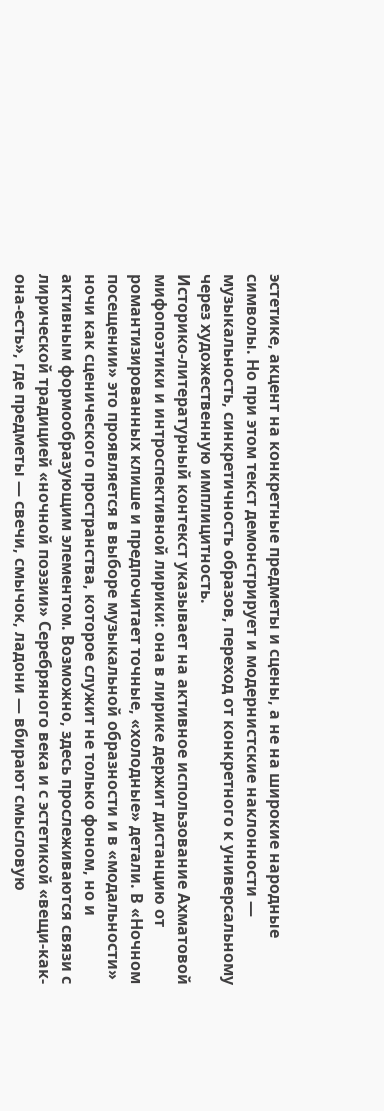эстетике, акцент на конкретные предметы и сцены, а не на широкие народные символы. Но при этом текст демонстрирует и модернистские наклонности — музыкальность, синкретичность образов, переход от конкретного к универсальному через художественную имплицитность.
Историко-литературный контекст указывает на активное использование Ахматовой мифопоэтики и интроспективной лирики: она в лирике держит дистанцию от романтизированных клише и предпочитает точные, «холодные» детали. В «Ночном посещении» это проявляется в выборе музыкальной образности и в «модальности» ночи как сценического пространства, которое служит не только фоном, но и активным формообразующим элементом. Возможно, здесь прослеживаются связи с лирической традицией «ночной поэзии» Серебряного века и с эстетикой «вещи-как-она-есть», где предметы — свечи, смычок, ладони — вбирают смысловую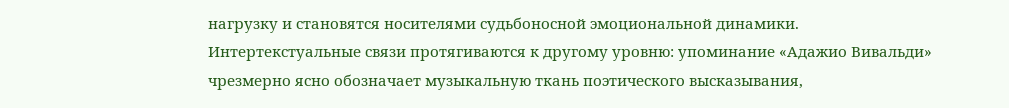нагрузку и становятся носителями судьбоносной эмоциональной динамики.
Интертекстуальные связи протягиваются к другому уровню: упоминание «Адажио Вивальди» чрезмерно ясно обозначает музыкальную ткань поэтического высказывания,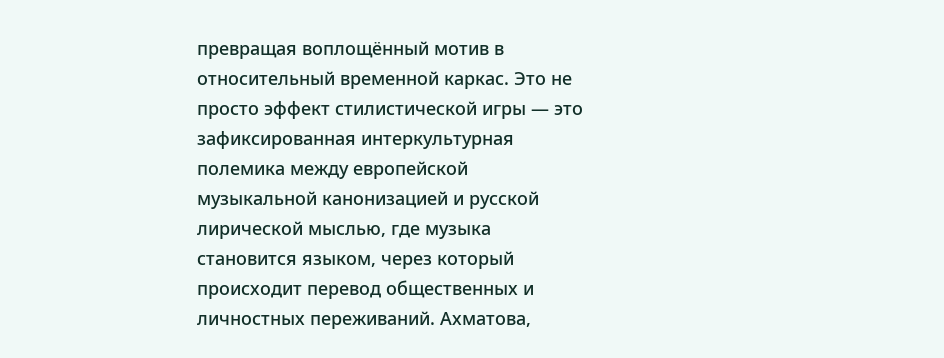превращая воплощённый мотив в относительный временной каркас. Это не просто эффект стилистической игры — это зафиксированная интеркультурная полемика между европейской музыкальной канонизацией и русской лирической мыслью, где музыка становится языком, через который происходит перевод общественных и личностных переживаний. Ахматова,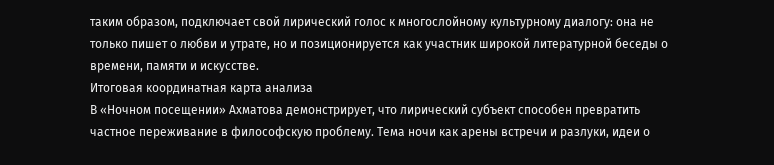таким образом, подключает свой лирический голос к многослойному культурному диалогу: она не только пишет о любви и утрате, но и позиционируется как участник широкой литературной беседы о времени, памяти и искусстве.
Итоговая координатная карта анализа
В «Ночном посещении» Ахматова демонстрирует, что лирический субъект способен превратить частное переживание в философскую проблему. Тема ночи как арены встречи и разлуки, идеи о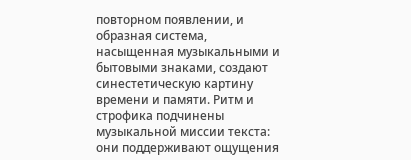повторном появлении, и образная система, насыщенная музыкальными и бытовыми знаками, создают синестетическую картину времени и памяти. Ритм и строфика подчинены музыкальной миссии текста: они поддерживают ощущения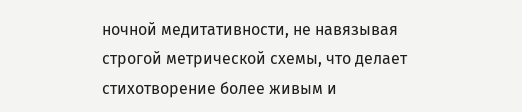ночной медитативности, не навязывая строгой метрической схемы, что делает стихотворение более живым и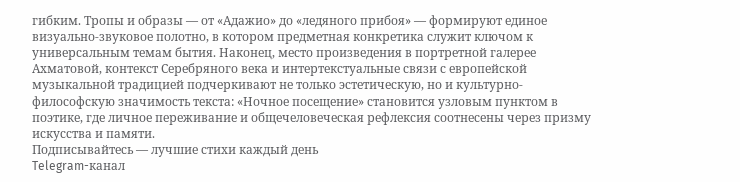гибким. Тропы и образы — от «Адажио» до «ледяного прибоя» — формируют единое визуально-звуковое полотно, в котором предметная конкретика служит ключом к универсальным темам бытия. Наконец, место произведения в портретной галерее Ахматовой, контекст Серебряного века и интертекстуальные связи с европейской музыкальной традицией подчеркивают не только эстетическую, но и культурно-философскую значимость текста: «Ночное посещение» становится узловым пунктом в поэтике, где личное переживание и общечеловеческая рефлексия соотнесены через призму искусства и памяти.
Подписывайтесь — лучшие стихи каждый день
Telegram-канал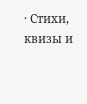· Стихи, квизы и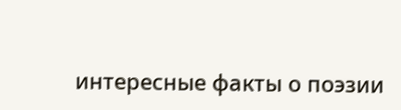интересные факты о поэзии